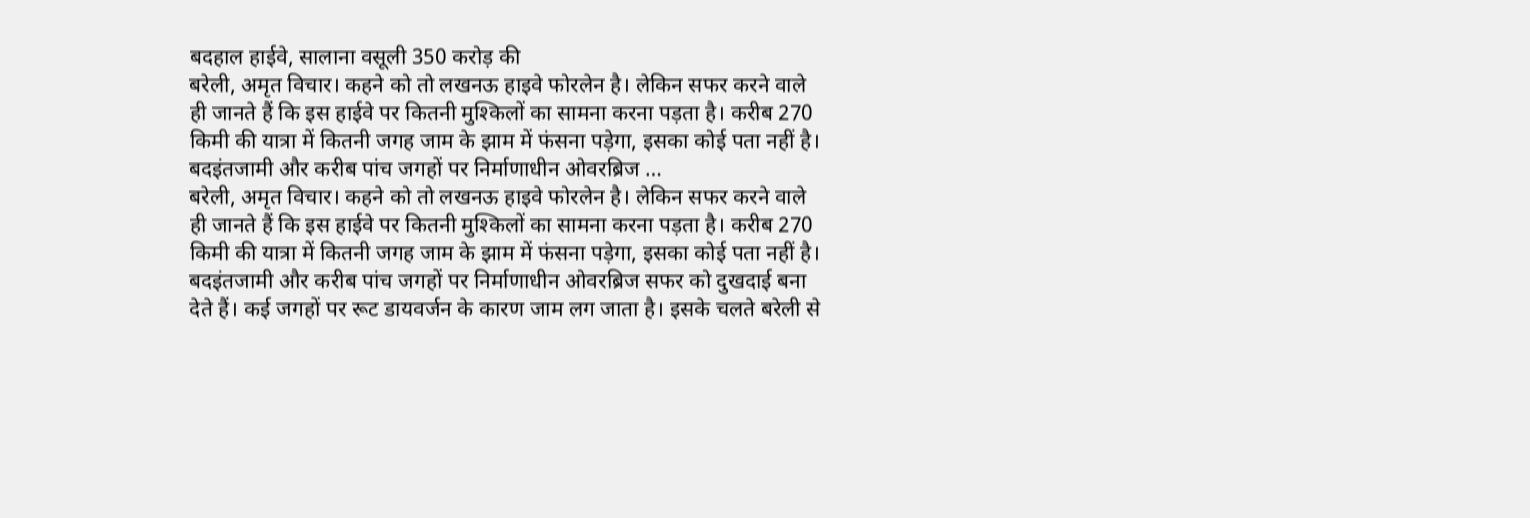बदहाल हाईवे, सालाना वसूली 350 करोड़ की
बरेली, अमृत विचार। कहने को तो लखनऊ हाइवे फोरलेन है। लेकिन सफर करने वाले ही जानते हैं कि इस हाईवे पर कितनी मुश्किलों का सामना करना पड़ता है। करीब 270 किमी की यात्रा में कितनी जगह जाम के झाम में फंसना पड़ेगा, इसका कोई पता नहीं है। बदइंतजामी और करीब पांच जगहों पर निर्माणाधीन ओवरब्रिज …
बरेली, अमृत विचार। कहने को तो लखनऊ हाइवे फोरलेन है। लेकिन सफर करने वाले ही जानते हैं कि इस हाईवे पर कितनी मुश्किलों का सामना करना पड़ता है। करीब 270 किमी की यात्रा में कितनी जगह जाम के झाम में फंसना पड़ेगा, इसका कोई पता नहीं है। बदइंतजामी और करीब पांच जगहों पर निर्माणाधीन ओवरब्रिज सफर को दुखदाई बना देते हैं। कई जगहों पर रूट डायवर्जन के कारण जाम लग जाता है। इसके चलते बरेली से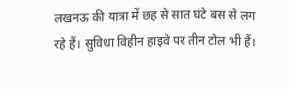लखनऊ की यात्रा में छह से सात घंटे बस से लग रहे हैं। सुविधा विहीन हाइवे पर तीन टोल भी हैं।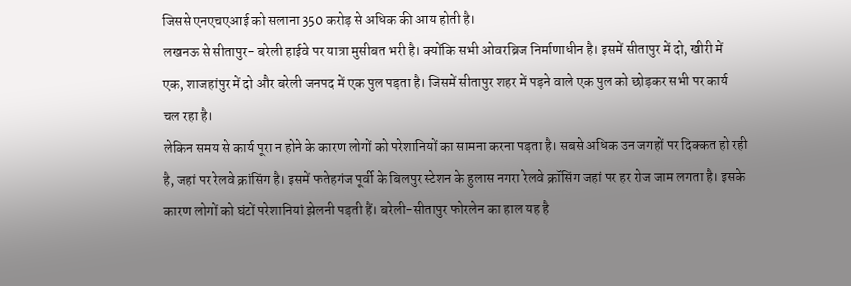जिससे एनएचएआई को सलाना 350 करोड़ से अधिक की आय होती है।
लखनऊ से सीतापुर- बरेली हाईवे पर यात्रा मुसीबत भरी है। क्योंकि सभी ओवरब्रिज निर्माणाधीन है। इसमें सीतापुर में दो, खीरी में एक, शाजहांपुर में दो और बरेली जनपद में एक पुल पड़ता है। जिसमें सीतापुर शहर में पड़ने वाले एक पुल को छोड़कर सभी पर कार्य चल रहा है।
लेकिन समय से कार्य पूरा न होने के कारण लोगों को परेशानियों का सामना करना पड़ता है। सबसे अधिक उन जगहों पर दिक्कत हो रही है, जहां पर रेलवे क्रांसिंग है। इसमें फतेहगंज पूर्वी के बिलपुर स्टेशन के हुलास नगरा रेलवे क्रॉसिंग जहां पर हर रोज जाम लगता है। इसके कारण लोगों को घंटों परेशानियां झेलनी पड़ती हैं। बरेली-सीतापुर फोरलेन का हाल यह है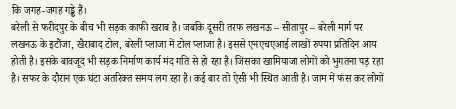कि जगह-जगह गड्ढे हैं।
बरेली से फरीदपुर के बीच भी सड़क काफी खराब है। जबकि दूसरी तरफ लखनऊ – सीतापुर – बरेली मार्ग पर लखनऊ के इटौंजा, खैराबाद टोल, बरेली प्लाजा में टोल प्लाजा है। इससे एनएचएआई लाखों रुपया प्रतिदिन आय होती है। इसके बावजूद भी सड़क निर्माण कार्य मंद गति से हो रहा है। जिसका खामियाजा लोगों को भुगतना पड़ रहा है। सफर के दौरान एक घंटा अतरिक्त समय लग रहा है। कई बार तो ऐसी भी स्थित आती है। जाम में फंस कर लोगों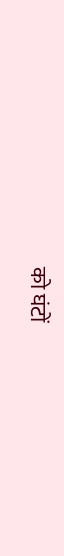को घंटों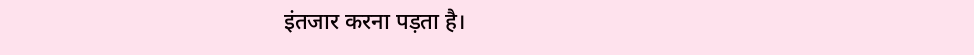इंतजार करना पड़ता है।